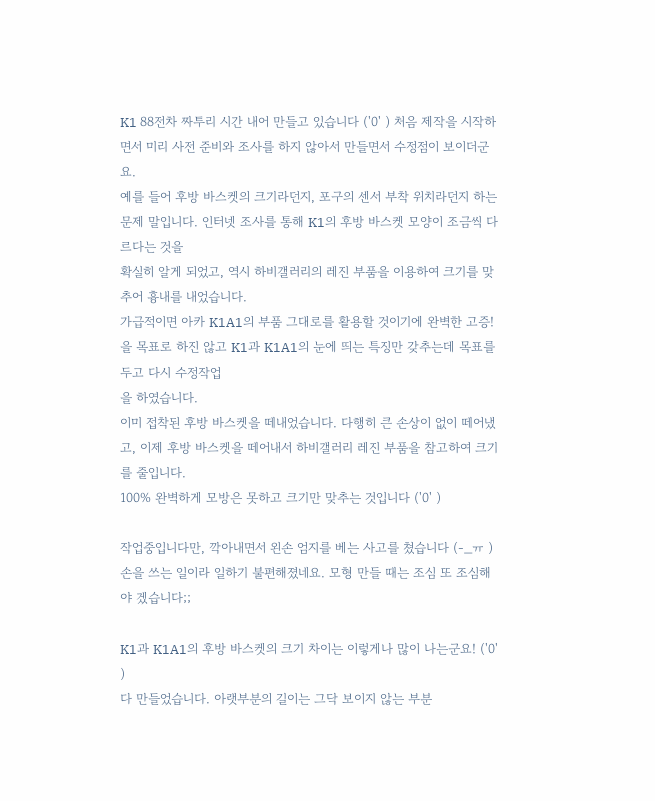K1 88전차 짜투리 시간 내어 만들고 있습니다 ('0' ) 처음 제작을 시작하면서 미리 사전 준비와 조사를 하지 않아서 만들면서 수정점이 보이더군요.
예를 들어 후방 바스켓의 크기라던지, 포구의 센서 부착 위치라던지 하는 문제 말입니다. 인터넷 조사를 통해 K1의 후방 바스켓 모양이 조금씩 다르다는 것을
확실히 알게 되었고, 역시 하비갤러리의 레진 부품을 이용하여 크기를 맞추어 흉내를 내었습니다.
가급적이면 아카 K1A1의 부품 그대로를 활용할 것이기에 완벽한 고증! 을 목표로 하진 않고 K1과 K1A1의 눈에 띄는 특징만 갖추는데 목표를 두고 다시 수정작업
을 하였습니다.
이미 접착된 후방 바스켓을 떼내었습니다. 다행히 큰 손상이 없이 떼어냈고, 이제 후방 바스켓을 떼어내서 하비갤러리 레진 부품을 참고하여 크기를 줄입니다.
100% 완벽하게 모방은 못하고 크기만 맞추는 것입니다 ('0' )

작업중입니다만, 깍아내면서 왼손 엄지를 베는 사고를 쳤습니다 (-_ㅠ ) 손을 쓰는 일이라 일하기 불편해졌네요. 모형 만들 때는 조심 또 조심해야 겠습니다;;

K1과 K1A1의 후방 바스켓의 크기 차이는 이렇게나 많이 나는군요! ('0' )
다 만들었습니다. 아랫부분의 길이는 그닥 보이지 않는 부분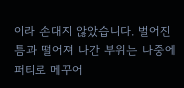이라 손대지 않았습니다. 벌어진 틈과 떨어져 나간 부위는 나중에 퍼티로 메꾸어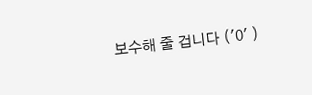보수해 줄 겁니다 ('0' )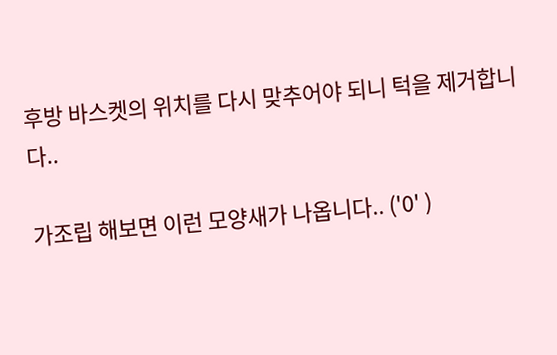후방 바스켓의 위치를 다시 맞추어야 되니 턱을 제거합니다..

가조립 해보면 이런 모양새가 나옵니다.. ('0' )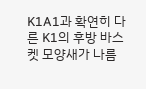K1A1과 확연히 다른 K1의 후방 바스켓 모양새가 나름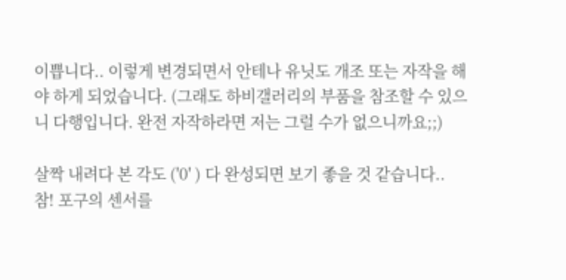이쁩니다.. 이렇게 변경되면서 안테나 유닛도 개조 또는 자작을 해야 하게 되었습니다. (그래도 하비갤러리의 부품을 참조할 수 있으니 다행입니다. 완전 자작하라면 저는 그럴 수가 없으니까요;;)

살짝 내려다 본 각도 ('0' ) 다 완성되면 보기 좋을 것 같습니다..
참! 포구의 센서를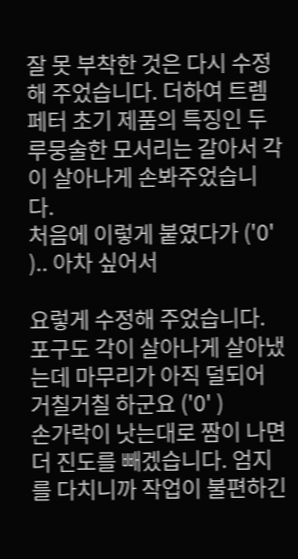잘 못 부착한 것은 다시 수정해 주었습니다. 더하여 트렘페터 초기 제품의 특징인 두루뭉술한 모서리는 갈아서 각이 살아나게 손봐주었습니다.
처음에 이렇게 붙였다가 ('0' ).. 아차 싶어서

요렇게 수정해 주었습니다. 포구도 각이 살아나게 살아냈는데 마무리가 아직 덜되어 거칠거칠 하군요 ('0' )
손가락이 낫는대로 짬이 나면 더 진도를 빼겠습니다. 엄지를 다치니까 작업이 불편하긴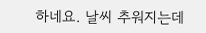하네요. 날씨 추워지는데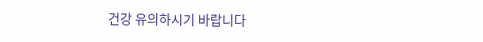건강 유의하시기 바랍니다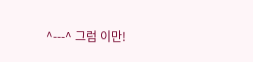^---^ 그럼 이만!